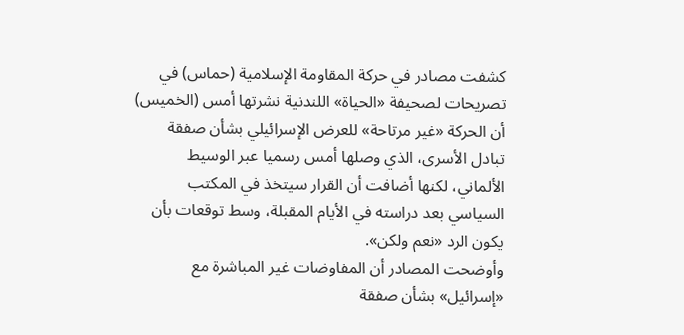كشفت مصادر في حركة المقاومة الإسلامية (حماس) في تصريحات لصحيفة «الحياة» اللندنية نشرتها أمس (الخميس) أن الحركة «غير مرتاحة» للعرض الإسرائيلي بشأن صفقة تبادل الأسرى، الذي وصلها أمس رسميا عبر الوسيط الألماني، لكنها أضافت أن القرار سيتخذ في المكتب السياسي بعد دراسته في الأيام المقبلة، وسط توقعات بأن يكون الرد «نعم ولكن».
وأوضحت المصادر أن المفاوضات غير المباشرة مع «إسرائيل» بشأن صفقة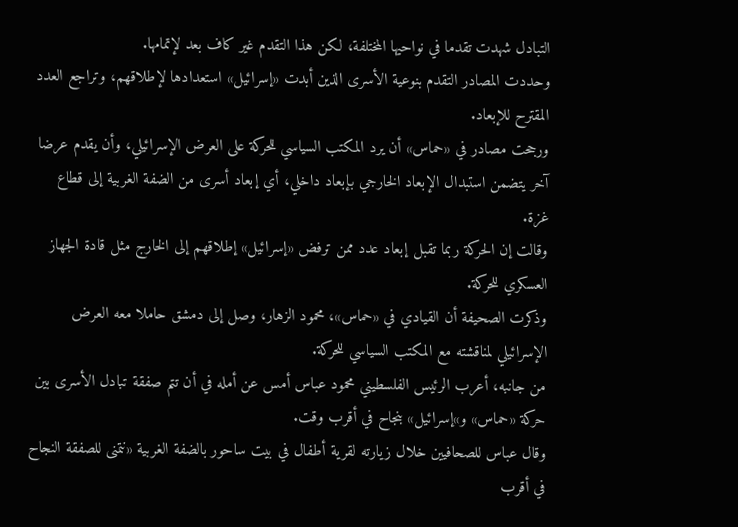التبادل شهدت تقدما في نواحيها المختلفة، لكن هذا التقدم غير كاف بعد لإتمامها.
وحددت المصادر التقدم بنوعية الأسرى الذين أبدت «إسرائيل» استعدادها لإطلاقهم، وتراجع العدد المقترح للإبعاد.
ورجحت مصادر في «حماس» أن يرد المكتب السياسي للحركة على العرض الإسرائيلي، وأن يقدم عرضا آخر يتضمن استبدال الإبعاد الخارجي بإبعاد داخلي، أي إبعاد أسرى من الضفة الغربية إلى قطاع غزة.
وقالت إن الحركة ربما تقبل إبعاد عدد ممن ترفض «إسرائيل» إطلاقهم إلى الخارج مثل قادة الجهاز العسكري للحركة.
وذكرت الصحيفة أن القيادي في «حماس»، محمود الزهار، وصل إلى دمشق حاملا معه العرض الإسرائيلي لمناقشته مع المكتب السياسي للحركة.
من جانبه، أعرب الرئيس الفلسطيني محمود عباس أمس عن أمله في أن تتم صفقة تبادل الأسرى بين حركة «حماس» و»إسرائيل» بنجاح في أقرب وقت.
وقال عباس للصحافيين خلال زيارته لقرية أطفال في بيت ساحور بالضفة الغربية «نتمنى للصفقة النجاح في أقرب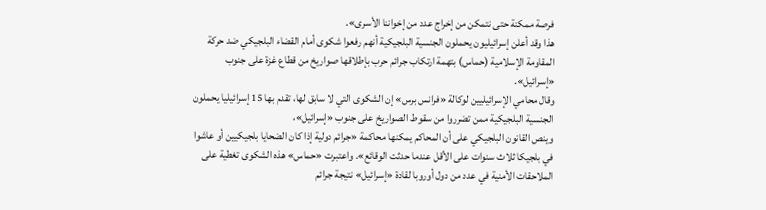فرصة ممكنة حتى نتمكن من إخراج عدد من إخواننا الأسرى».
هذا وقد أعلن إسرائيليون يحملون الجنسية البلجيكية أنهم رفعوا شكوى أمام القضاء البلجيكي ضد حركة المقاومة الإسلامية (حماس) بتهمة ارتكاب جرائم حرب بإطلاقها صواريخ من قطاع غزة على جنوب «إسرائيل».
وقال محامي الإسرائيليين لوكالة «فرانس برس» إن الشكوى التي لا سابق لها، تقدم بها 15 إسرائيليا يحملون الجنسية البلجيكية ممن تضرروا من سقوط الصواريخ على جنوب «إسرائيل»،
وينص القانون البلجيكي على أن المحاكم يمكنها محاكمة «جرائم دولية إذا كان الضحايا بلجيكيين أو عاشوا في بلجيكا ثلاث سنوات على الأقل عندما حدثت الوقائع». واعتبرت «حماس» هذه الشكوى تغطية على الملاحقات الأمنية في عدد من دول أوروبا لقادة «إسرائيل» نتيجة جرائم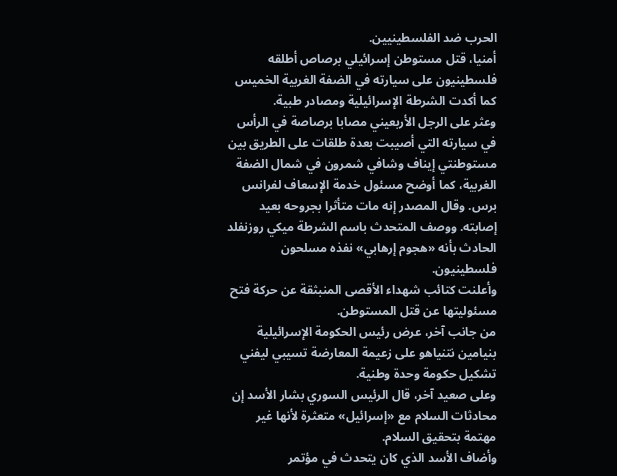الحرب ضد الفلسطينيين.
أمنيا، قتل مستوطن إسرائيلي برصاص أطلقه فلسطينيون على سيارته في الضفة الغربية الخميس كما أكدت الشرطة الإسرائيلية ومصادر طبية.
وعثر على الرجل الأربعيني مصابا برصاصة في الرأس في سيارته التي أصيبت بعدة طلقات على الطريق بين مستوطنتي إيناف وشافي شمرون في شمال الضفة الغربية، كما أوضح مسئول خدمة الإسعاف لفرانس برس. وقال المصدر إنه مات متأثرا بجروحه بعيد إصابته. ووصف المتحدث باسم الشرطة ميكي روزنفلد الحادث بأنه «هجوم إرهابي» نفذه مسلحون فلسطينيون.
وأعلنت كتائب شهداء الأقصى المنبثقة عن حركة فتح مسئوليتها عن قتل المستوطن.
من جانب آخر، عرض رئيس الحكومة الإسرائيلية بنيامين نتنياهو على زعيمة المعارضة تسيبي ليفني تشكيل حكومة وحدة وطنية.
وعلى صعيد آخر، قال الرئيس السوري بشار الأسد إن محادثات السلام مع «إسرائيل» متعثرة لأنها غير مهتمة بتحقيق السلام.
وأضاف الأسد الذي كان يتحدث في مؤتمر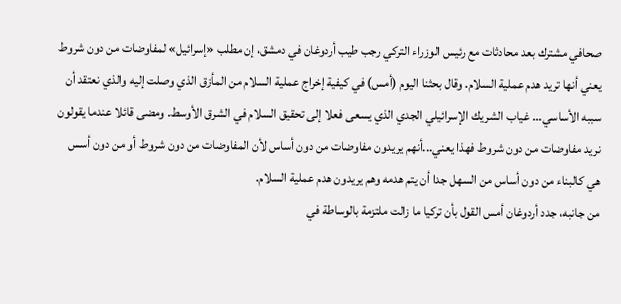صحافي مشترك بعد محادثات مع رئيس الوزراء التركي رجب طيب أردوغان في دمشق، إن مطلب «إسرائيل» لمفاوضات من دون شروط يعني أنها تريد هدم عملية السلام. وقال بحثنا اليوم (أمس) في كيفية إخراج عملية السلام من المأزق الذي وصلت إليه والذي نعتقد أن سببه الأساسي... غياب الشريك الإسرائيلي الجدي الذي يسعى فعلا إلى تحقيق السلام في الشرق الأوسط. ومضى قائلا عندما يقولون نريد مفاوضات من دون شروط فهذا يعني...أنهم يريدون مفاوضات من دون أساس لأن المفاوضات من دون شروط أو من دون أسس هي كالبناء من دون أساس من السهل جدا أن يتم هدمه وهم يريدون هدم عملية السلام.
من جانبه، جدد أردوغان أمس القول بأن تركيا ما زالت ملتزمة بالوساطة في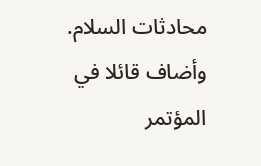محادثات السلام.
وأضاف قائلا في المؤتمر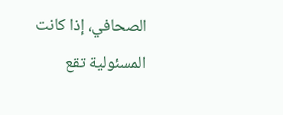الصحافي، إذا كانت المسئولية تقع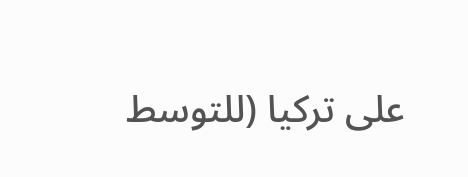على تركيا (للتوسط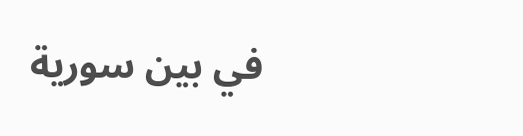في بين سورية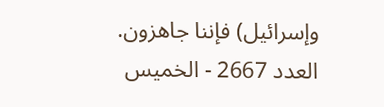وإسرائيل) فإننا جاهزون.
العدد 2667 - الخميس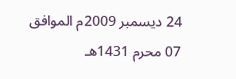24 ديسمبر 2009م الموافق 07 محرم 1431هـ